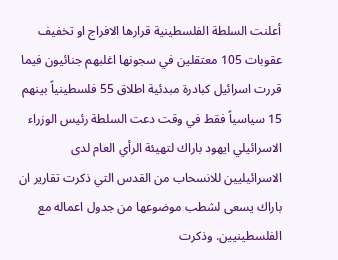أعلنت السلطة الفلسطينية قرارها الافراج او تخفيف عقوبات 105 معتقلين في سجونها اغلبهم جنائيون فيما قررت اسرائيل كبادرة مبدئية اطلاق 55 فلسطينياً بينهم 15 سياسياً فقط في وقت دعت السلطة رئيس الوزراء الاسرائيلي ايهود باراك لتهيئة الرأي العام لدى الاسرائيليين للانسحاب من القدس التي ذكرت تقارير ان باراك يسعى لشطب موضوعها من جدول اعماله مع الفلسطينيين. وذكرت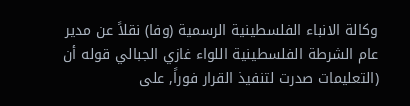وكالة الانباء الفلسطينية الرسمية (وفا) نقلاً عن مدير عام الشرطة الفلسطينية اللواء غازي الجبالي قوله أن (التعليمات صدرت لتنفيذ القرار فوراً, على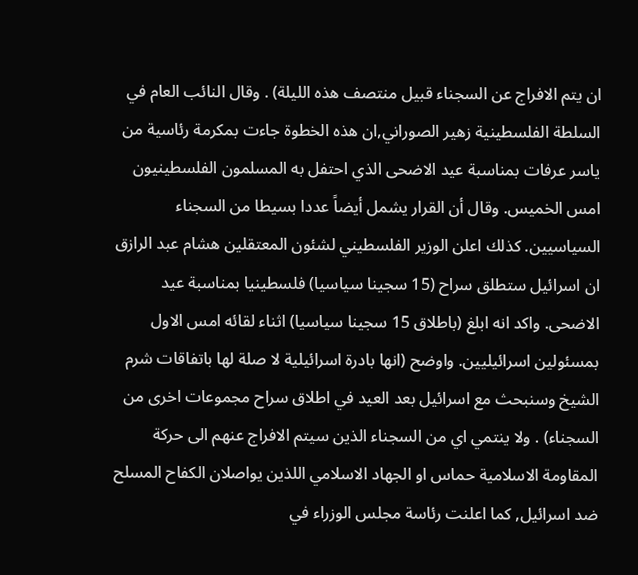ان يتم الافراج عن السجناء قبيل منتصف هذه الليلة) . وقال النائب العام في السلطة الفلسطينية زهير الصوراني,ان هذه الخطوة جاءت بمكرمة رئاسية من ياسر عرفات بمناسبة عيد الاضحى الذي احتفل به المسلمون الفلسطينيون امس الخميس. وقال أن القرار يشمل أيضاً عددا بسيطا من السجناء السياسيين. كذلك اعلن الوزير الفلسطيني لشئون المعتقلين هشام عبد الرازق ان اسرائيل ستطلق سراح (15 سجينا سياسيا) فلسطينيا بمناسبة عيد الاضحى. واكد انه ابلغ (باطلاق 15 سجينا سياسيا) اثناء لقائه امس الاول بمسئولين اسرائيليين. واوضح (انها بادرة اسرائيلية لا صلة لها باتفاقات شرم الشيخ وسنبحث مع اسرائيل بعد العيد في اطلاق سراح مجموعات اخرى من السجناء) . ولا ينتمي اي من السجناء الذين سيتم الافراج عنهم الى حركة المقاومة الاسلامية حماس او الجهاد الاسلامي اللذين يواصلان الكفاح المسلح ضد اسرائيل, كما اعلنت رئاسة مجلس الوزراء في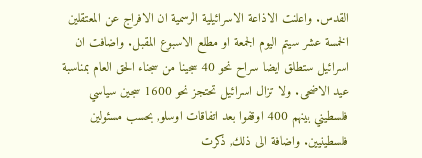القدس. واعلنت الاذاعة الاسرائيلية الرسمية ان الافراج عن المعتقلين الخمسة عشر سيتم اليوم الجمعة او مطلع الاسبوع المقبل. واضافت ان اسرائيل ستطلق ايضا سراح نحو 40 سجينا من سجناء الحق العام بمناسبة عيد الاضحى. ولا تزال اسرائيل تحتجز نحو 1600 سجين سياسي فلسطيني بينهم 400 اوقفوا بعد اتفاقات اوسلو, بحسب مسئولين فلسطينيين. واضافة الى ذلك, ذكرت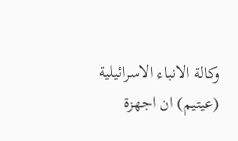وكالة الانباء الاسرائيلية (عيتيم) ان اجهزة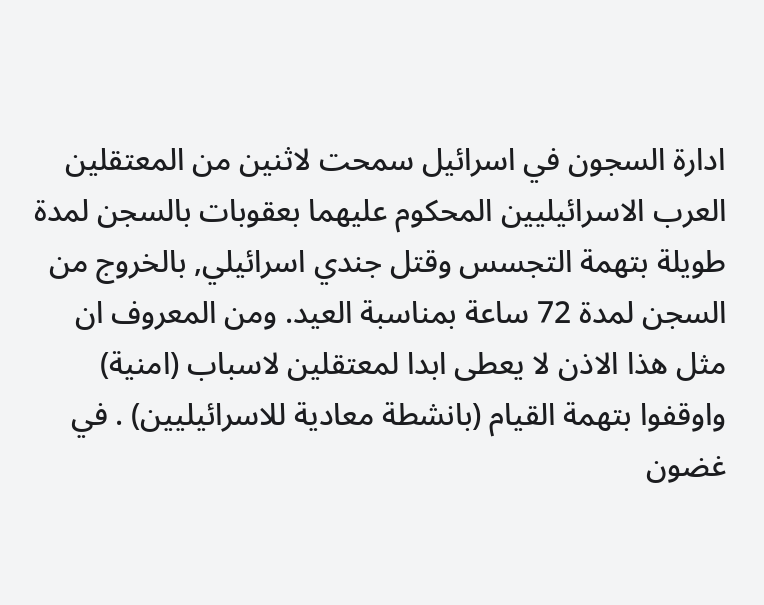ادارة السجون في اسرائيل سمحت لاثنين من المعتقلين العرب الاسرائيليين المحكوم عليهما بعقوبات بالسجن لمدة طويلة بتهمة التجسس وقتل جندي اسرائيلي, بالخروج من السجن لمدة 72 ساعة بمناسبة العيد. ومن المعروف ان مثل هذا الاذن لا يعطى ابدا لمعتقلين لاسباب (امنية) واوقفوا بتهمة القيام (بانشطة معادية للاسرائيليين) . في غضون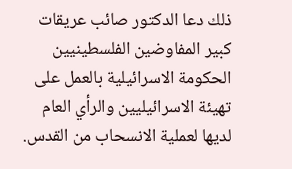ذلك دعا الدكتور صائب عريقات كبير المفاوضين الفلسطينيين الحكومة الاسرائيلية بالعمل على تهيئة الاسرائيليين والرأي العام لديها لعملية الانسحاب من القدس.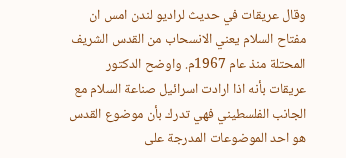وقال عريقات في حديث لراديو لندن امس ان مفتاح السلام يعني الانسحاب من القدس الشريف المحتلة منذ عام 1967م. واوضح الدكتور عريقات بأنه اذا ارادت اسرائيل صناعة السلام مع الجانب الفلسطيني فهي تدرك بأن موضوع القدس هو احد الموضوعات المدرجة على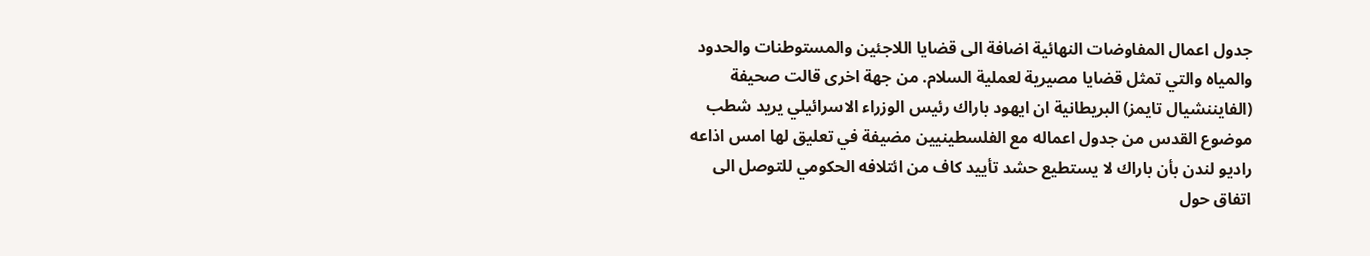جدول اعمال المفاوضات النهائية اضافة الى قضايا اللاجئين والمستوطنات والحدود والمياه والتي تمثل قضايا مصيرية لعملية السلام. من جهة اخرى قالت صحيفة (الفايننشيال تايمز) البريطانية ان ايهود باراك رئيس الوزراء الاسرائيلي يريد شطب موضوع القدس من جدول اعماله مع الفلسطينيين مضيفة في تعليق لها امس اذاعه راديو لندن بأن باراك لا يستطيع حشد تأييد كاف من ائتلافه الحكومي للتوصل الى اتفاق حول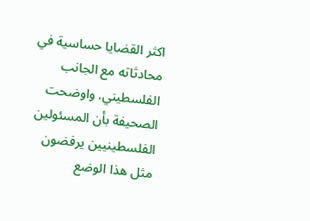اكثر القضايا حساسية في محادثاته مع الجانب الفلسطيني. واوضحت الصحيفة بأن المسئولين الفلسطينيين يرفضون مثل هذا الوضع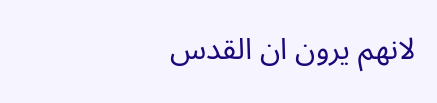لانهم يرون ان القدس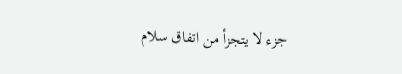جزء لا يتجزأ من اتفاق سلام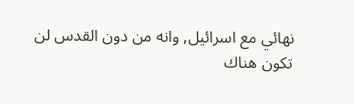نهائي مع اسرائيل, وانه من دون القدس لن تكون هناك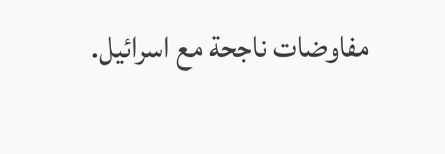مفاوضات ناجحة مع اسرائيل.